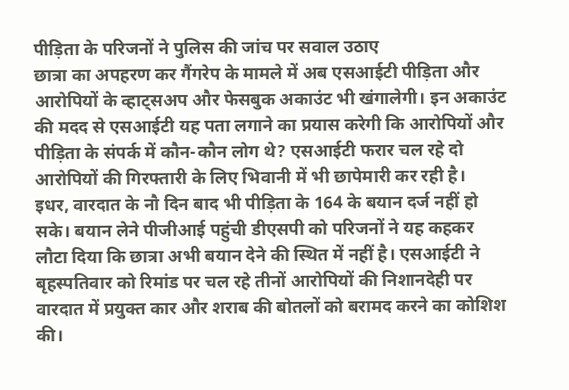पीड़िता के परिजनों ने पुलिस की जांच पर सवाल उठाए
छात्रा का अपहरण कर गैंगरेप के मामले में अब एसआईटी पीड़िता और आरोपियों के व्हाट्सअप और फेसबुक अकाउंट भी खंगालेगी। इन अकाउंट की मदद से एसआईटी यह पता लगाने का प्रयास करेगी कि आरोपियों और पीड़िता के संपर्क में कौन-कौन लोग थे? एसआईटी फरार चल रहे दो आरोपियों की गिरफ्तारी के लिए भिवानी में भी छापेमारी कर रही है।
इधर, वारदात के नौ दिन बाद भी पीड़िता के 164 के बयान दर्ज नहीं हो सके। बयान लेने पीजीआई पहुंची डीएसपी को परिजनों ने यह कहकर लौटा दिया कि छात्रा अभी बयान देने की स्थित में नहीं है। एसआईटी ने बृहस्पतिवार को रिमांड पर चल रहे तीनों आरोपियों की निशानदेही पर वारदात में प्रयुक्त कार और शराब की बोतलों को बरामद करने का कोशिश की।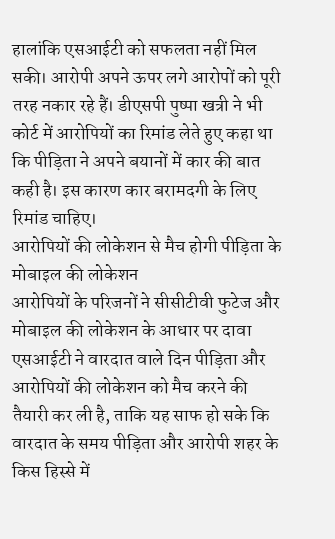हालांकि एसआईटी को सफलता नहीं मिल सकी। आरोपी अपने ऊपर लगे आरोपों को पूरी तरह नकार रहे हैं। डीएसपी पुष्पा खत्री ने भी कोर्ट में आरोपियों का रिमांड लेते हुए कहा था कि पीड़िता ने अपने बयानों में कार की बात कही है। इस कारण कार बरामदगी के लिए रिमांड चाहिए।
आरोपियों की लोकेशन से मैच होगी पीड़िता के मोबाइल की लोकेशन
आरोपियों के परिजनों ने सीसीटीवी फुटेज और मोबाइल की लोकेशन के आधार पर दावा
एसआईटी ने वारदात वाले दिन पीड़िता और आरोपियों की लोकेशन को मैच करने की तैयारी कर ली है, ताकि यह साफ हो सके कि वारदात के समय पीड़िता और आरोपी शहर के किस हिस्से में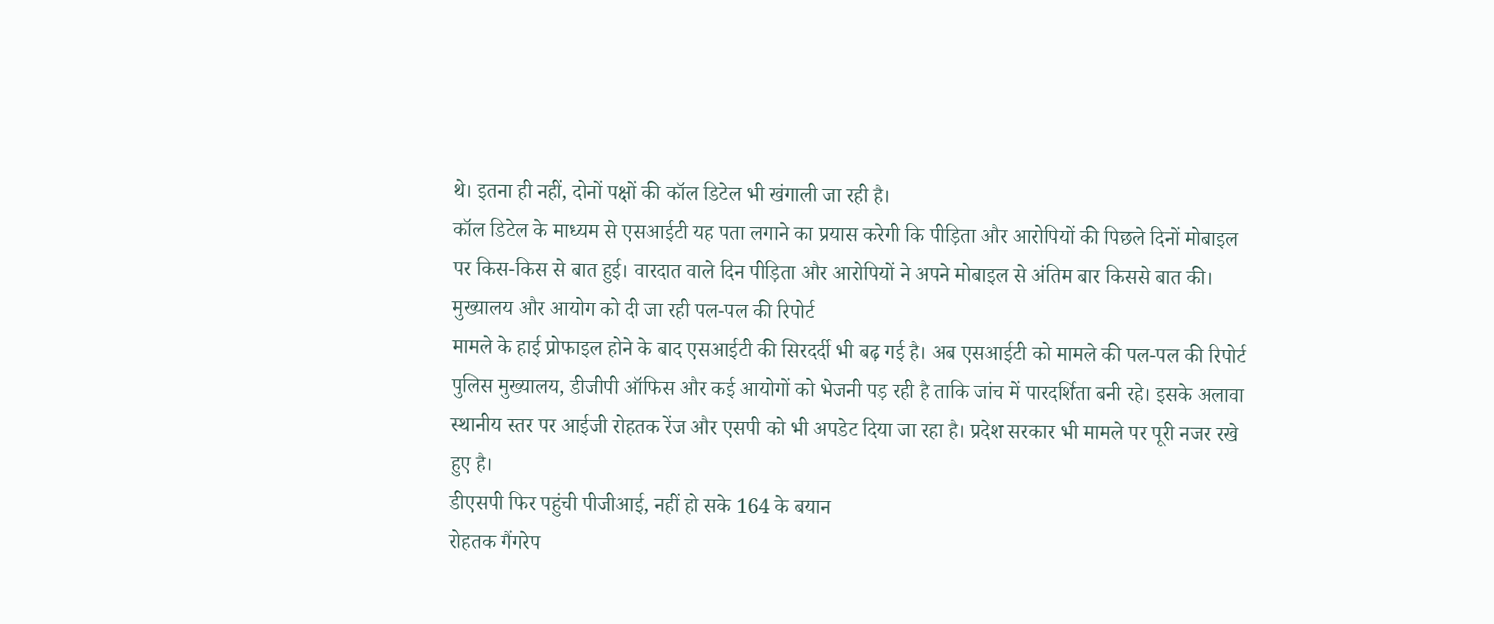थे। इतना ही नहीं, दोनों पक्षों की कॉल डिटेल भी खंगाली जा रही है।
कॉल डिटेल के माध्यम से एसआईटी यह पता लगाने का प्रयास करेगी कि पीड़िता और आरोपियों की पिछले दिनों मोबाइल पर किस-किस से बात हुई। वारदात वाले दिन पीड़िता और आरोपियों ने अपने मोबाइल से अंतिम बार किससे बात की।
मुख्यालय और आयोग को दी जा रही पल-पल की रिपोर्ट
मामले के हाई प्रोफाइल होने के बाद एसआईटी की सिरदर्दी भी बढ़ गई है। अब एसआईटी को मामले की पल-पल की रिपोर्ट पुलिस मुख्यालय, डीजीपी ऑफिस और कई आयोगों को भेजनी पड़ रही है ताकि जांच में पारदर्शिता बनी रहे। इसके अलावा स्थानीय स्तर पर आईजी रोहतक रेंज और एसपी को भी अपडेट दिया जा रहा है। प्रदेश सरकार भी मामले पर पूरी नजर रखे हुए है।
डीएसपी फिर पहुंची पीजीआई, नहीं हो सके 164 के बयान
रोहतक गैंगरेप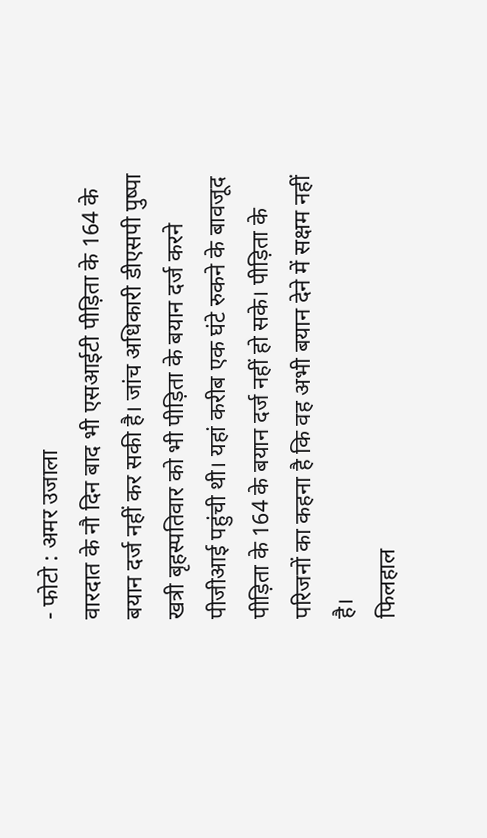- फोटो : अमर उजाला
वारदात के नौ दिन बाद भी एसआईटी पीड़िता के 164 के बयान दर्ज नहीं कर सकी है। जांच अधिकारी डीएसपी पुष्पा खत्री बृहस्पतिवार को भी पीड़िता के बयान दर्ज करने पीजीआई पहुंची थी। यहां करीब एक घंटे रुकने के बावजूद पीड़िता के 164 के बयान दर्ज नहीं हो सके। पीड़िता के परिजनों का कहना है कि वह अभी बयान देने में सक्षम नहीं है।
फिलहाल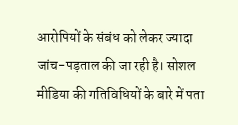आरोपियों के संबंध को लेकर ज्यादा जांच-पड़ताल की जा रही है। सोशल मीडिया की गतिविधियों के बारे में पता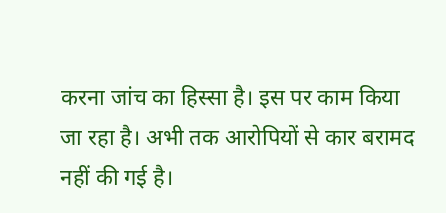करना जांच का हिस्सा है। इस पर काम किया जा रहा है। अभी तक आरोपियों से कार बरामद नहीं की गई है।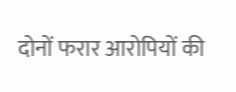दोनों फरार आरोपियों की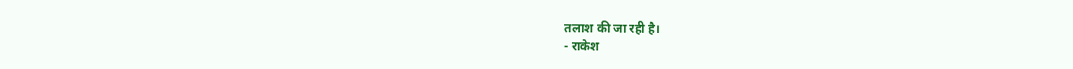तलाश की जा रही है।
- राकेश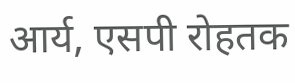आर्य, एसपी रोहतक